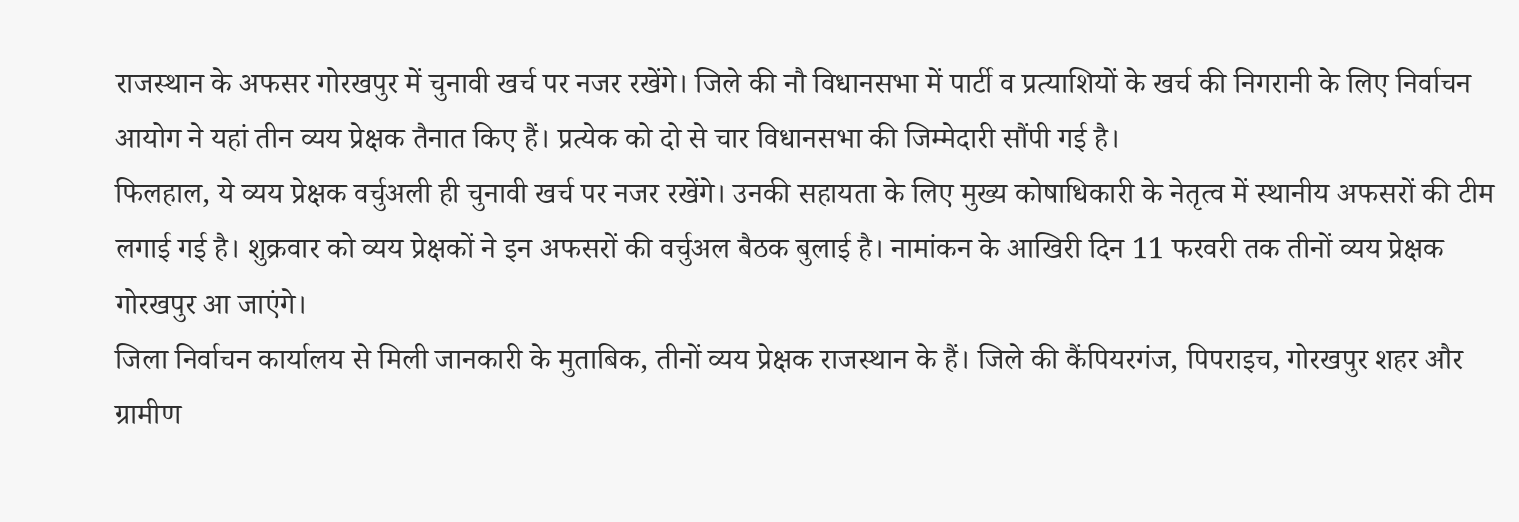राजस्थान के अफसर गोरखपुर में चुनावी खर्च पर नजर रखेंगे। जिले की नौ विधानसभा में पार्टी व प्रत्याशियों के खर्च की निगरानी के लिए निर्वाचन आयोग ने यहां तीन व्यय प्रेक्षक तैनात किए हैं। प्रत्येक को दो से चार विधानसभा की जिम्मेदारी सौंपी गई है।
फिलहाल, ये व्यय प्रेक्षक वर्चुअली ही चुनावी खर्च पर नजर रखेंगे। उनकी सहायता के लिए मुख्य कोषाधिकारी के नेतृत्व में स्थानीय अफसरों की टीम लगाई गई है। शुक्रवार को व्यय प्रेक्षकों ने इन अफसरों की वर्चुअल बैठक बुलाई है। नामांकन के आखिरी दिन 11 फरवरी तक तीनों व्यय प्रेक्षक गोरखपुर आ जाएंगे।
जिला निर्वाचन कार्यालय से मिली जानकारी के मुताबिक, तीनों व्यय प्रेक्षक राजस्थान के हैं। जिले की कैंपियरगंज, पिपराइच, गोरखपुर शहर और ग्रामीण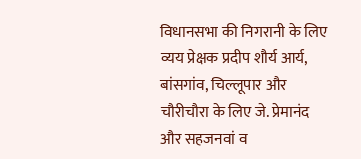विधानसभा की निगरानी के लिए व्यय प्रेक्षक प्रदीप शौर्य आर्य, बांसगांव, चिल्लूपार और चौरीचौरा के लिए जे. प्रेमानंद और सहजनवां व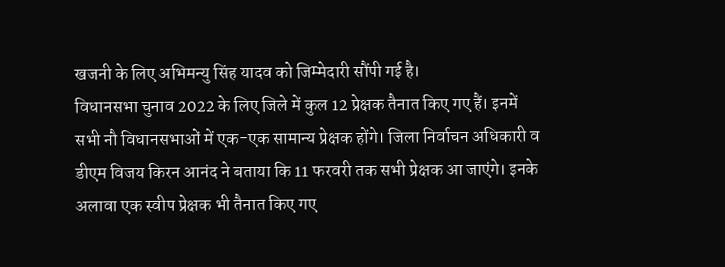खजनी के लिए अभिमन्यु सिंह यादव को जिम्मेदारी सौंपी गई है।
विधानसभा चुनाव 2022 के लिए जिले में कुल 12 प्रेक्षक तैनात किए गए हैं। इनमें सभी नौ विधानसभाओं में एक-एक सामान्य प्रेक्षक होंगे। जिला निर्वाचन अधिकारी व डीएम विजय किरन आनंद ने बताया कि 11 फरवरी तक सभी प्रेक्षक आ जाएंगे। इनके अलावा एक स्वीप प्रेक्षक भी तैनात किए गए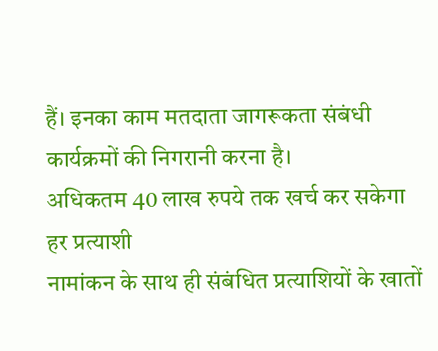हैं। इनका काम मतदाता जागरूकता संबंधी कार्यक्रमों की निगरानी करना है।
अधिकतम 40 लाख रुपये तक खर्च कर सकेगा हर प्रत्याशी
नामांकन के साथ ही संबंधित प्रत्याशियों के खातों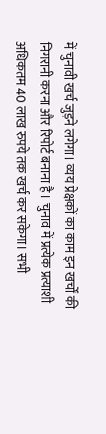में चुनावी खर्च जुड़ने लगेगा। व्यय प्रेक्षकों का काम इन खर्चों की निगरानी करना और रिपोर्ट बनाना है। चुनाव में प्रत्येक प्रत्याशी अधिकतम 40 लाख रुपये तक खर्च कर सकेगा। सभी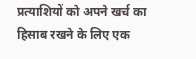प्रत्याशियों को अपने खर्च का हिसाब रखने के लिए एक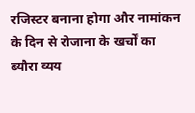रजिस्टर बनाना होगा और नामांकन के दिन से रोजाना के खर्चों का ब्यौरा व्यय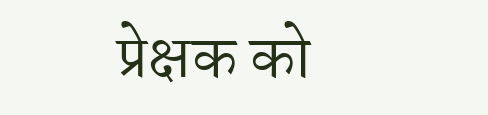प्रेक्षक को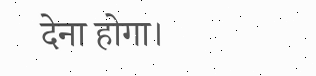देना होगा।